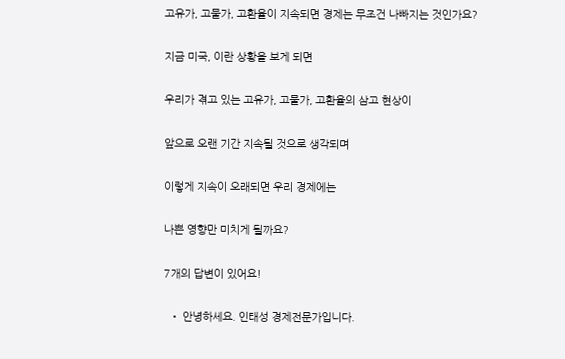고유가, 고물가, 고환율이 지속되면 경제는 무조건 나빠지는 것인가요?

지금 미국, 이란 상황을 보게 되면

우리가 겪고 있는 고유가, 고물가, 고환율의 삼고 현상이

앞으로 오랜 기간 지속될 것으로 생각되며

이렇게 지속이 오래되면 우리 경제에는

나쁜 영향만 미치게 될까요?

7개의 답변이 있어요!

  • 안녕하세요. 인태성 경제전문가입니다.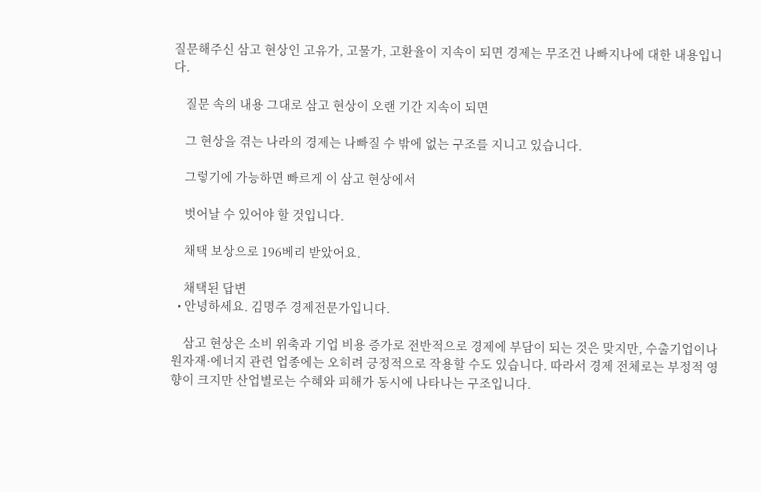질문해주신 삼고 현상인 고유가, 고물가, 고환율이 지속이 되면 경제는 무조건 나빠지나에 대한 내용입니다.

    질문 속의 내용 그대로 삼고 현상이 오랜 기간 지속이 되면

    그 현상을 겪는 나라의 경제는 나빠질 수 밖에 없는 구조를 지니고 있습니다.

    그렇기에 가능하면 빠르게 이 삼고 현상에서

    벗어날 수 있어야 할 것입니다.

    채택 보상으로 196베리 받았어요.

    채택된 답변
  • 안녕하세요. 김명주 경제전문가입니다.

    삼고 현상은 소비 위축과 기업 비용 증가로 전반적으로 경제에 부담이 되는 것은 맞지만, 수출기업이나 원자재·에너지 관련 업종에는 오히려 긍정적으로 작용할 수도 있습니다. 따라서 경제 전체로는 부정적 영향이 크지만 산업별로는 수혜와 피해가 동시에 나타나는 구조입니다.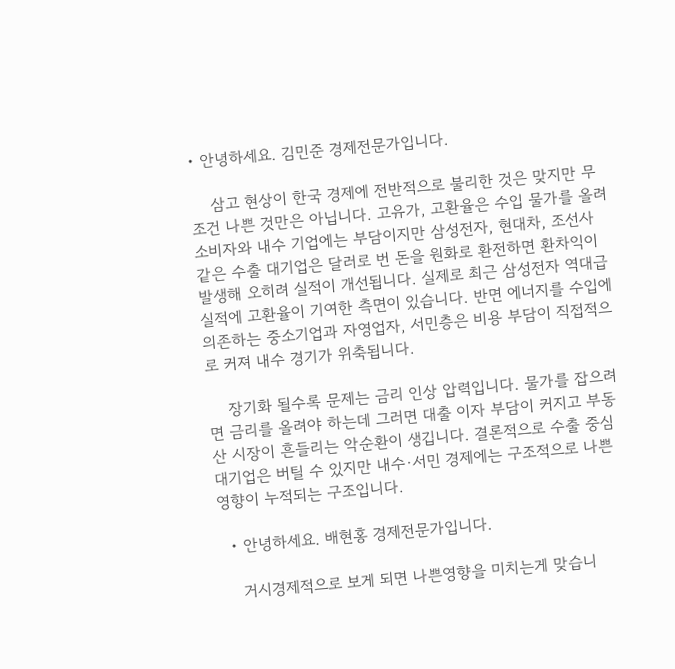• 안녕하세요. 김민준 경제전문가입니다.

    삼고 현상이 한국 경제에 전반적으로 불리한 것은 맞지만 무조건 나쁜 것만은 아닙니다. 고유가, 고환율은 수입 물가를 올려 소비자와 내수 기업에는 부담이지만 삼성전자, 현대차, 조선사 같은 수출 대기업은 달러로 번 돈을 원화로 환전하면 환차익이 발생해 오히려 실적이 개선됩니다. 실제로 최근 삼성전자 역대급 실적에 고환율이 기여한 측면이 있습니다. 반면 에너지를 수입에 의존하는 중소기업과 자영업자, 서민층은 비용 부담이 직접적으로 커져 내수 경기가 위축됩니다.

    장기화 될수록 문제는 금리 인상 압력입니다. 물가를 잡으려면 금리를 올려야 하는데 그러면 대출 이자 부담이 커지고 부동산 시장이 흔들리는 악순환이 생깁니다. 결론적으로 수출 중심 대기업은 버틸 수 있지만 내수·서민 경제에는 구조적으로 나쁜 영향이 누적되는 구조입니다.

  • 안녕하세요. 배현홍 경제전문가입니다.

    거시경제적으로 보게 되면 나쁜영향을 미치는게 맞습니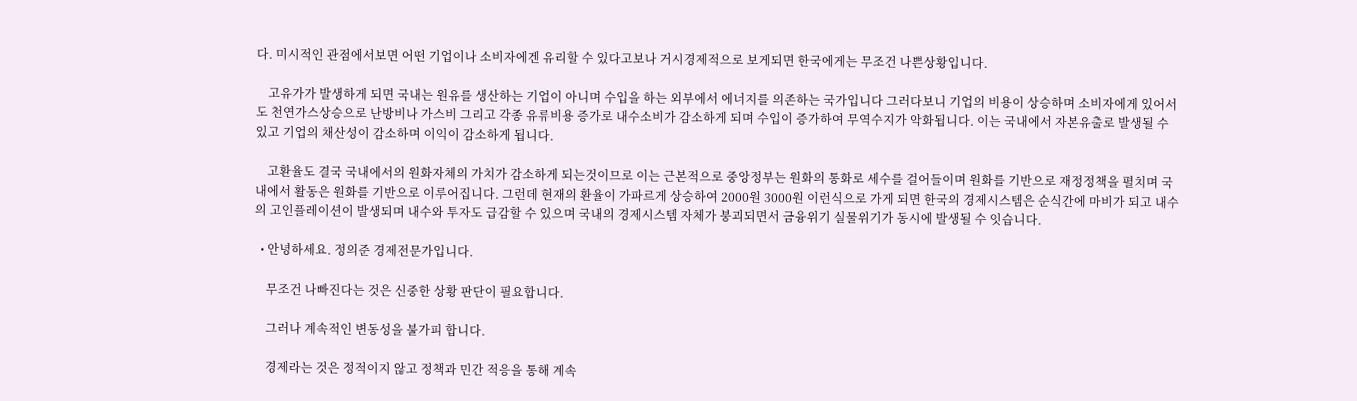다. 미시적인 관점에서보면 어떤 기업이나 소비자에겐 유리할 수 있다고보나 거시경제적으로 보게되면 한국에게는 무조건 나쁜상황입니다.

    고유가가 발생하게 되면 국내는 원유를 생산하는 기업이 아니며 수입을 하는 외부에서 에너지를 의존하는 국가입니다 그러다보니 기업의 비용이 상승하며 소비자에게 있어서도 천연가스상승으로 난방비나 가스비 그리고 각종 유류비용 증가로 내수소비가 감소하게 되며 수입이 증가하여 무역수지가 악화됩니다. 이는 국내에서 자본유출로 발생될 수 있고 기업의 채산성이 감소하며 이익이 감소하게 됩니다.

    고환율도 결국 국내에서의 원화자체의 가치가 감소하게 되는것이므로 이는 근본적으로 중앙정부는 원화의 통화로 세수를 걸어들이며 원화를 기반으로 재정정책을 펼치며 국내에서 활동은 원화를 기반으로 이루어집니다. 그런데 현재의 환율이 가파르게 상승하여 2000원 3000원 이런식으로 가게 되면 한국의 경제시스템은 순식간에 마비가 되고 내수의 고인플레이션이 발생되며 내수와 투자도 급감할 수 있으며 국내의 경제시스템 자체가 붕괴되면서 금융위기 실물위기가 동시에 발생될 수 잇습니다.

  • 안녕하세요. 정의준 경제전문가입니다.

    무조건 나빠진다는 것은 신중한 상황 판단이 필요합니다.

    그러나 계속적인 변동성을 불가피 합니다.

    경제라는 것은 정적이지 않고 정책과 민간 적응을 통해 계속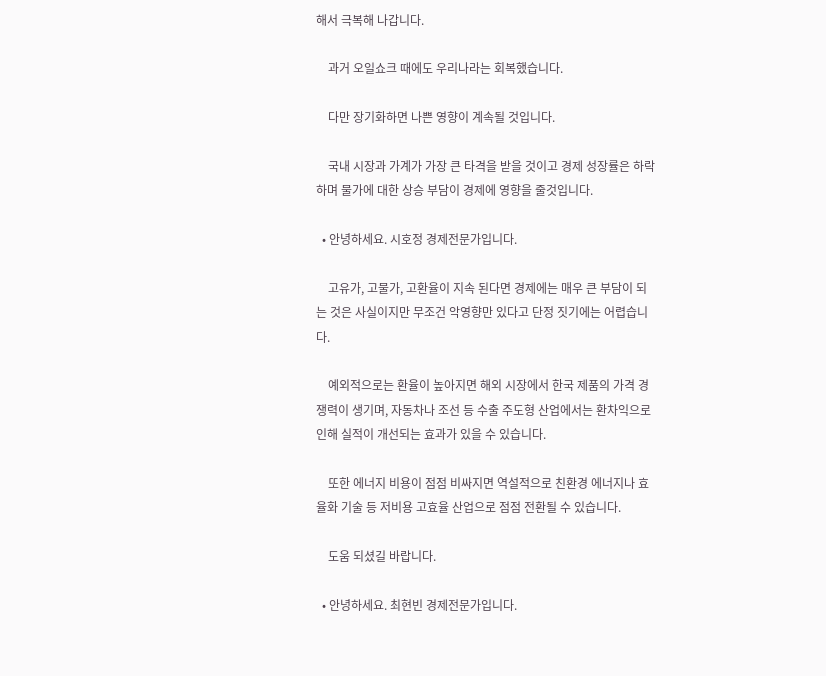해서 극복해 나갑니다.

    과거 오일쇼크 때에도 우리나라는 회복했습니다.

    다만 장기화하면 나쁜 영향이 계속될 것입니다.

    국내 시장과 가계가 가장 큰 타격을 받을 것이고 경제 성장률은 하락하며 물가에 대한 상승 부담이 경제에 영향을 줄것입니다.

  • 안녕하세요. 시호정 경제전문가입니다.

    고유가, 고물가, 고환율이 지속 된다면 경제에는 매우 큰 부담이 되는 것은 사실이지만 무조건 악영향만 있다고 단정 짓기에는 어렵습니다.

    예외적으로는 환율이 높아지면 해외 시장에서 한국 제품의 가격 경쟁력이 생기며, 자동차나 조선 등 수출 주도형 산업에서는 환차익으로 인해 실적이 개선되는 효과가 있을 수 있습니다.

    또한 에너지 비용이 점점 비싸지면 역설적으로 친환경 에너지나 효율화 기술 등 저비용 고효율 산업으로 점점 전환될 수 있습니다.

    도움 되셨길 바랍니다.

  • 안녕하세요. 최현빈 경제전문가입니다.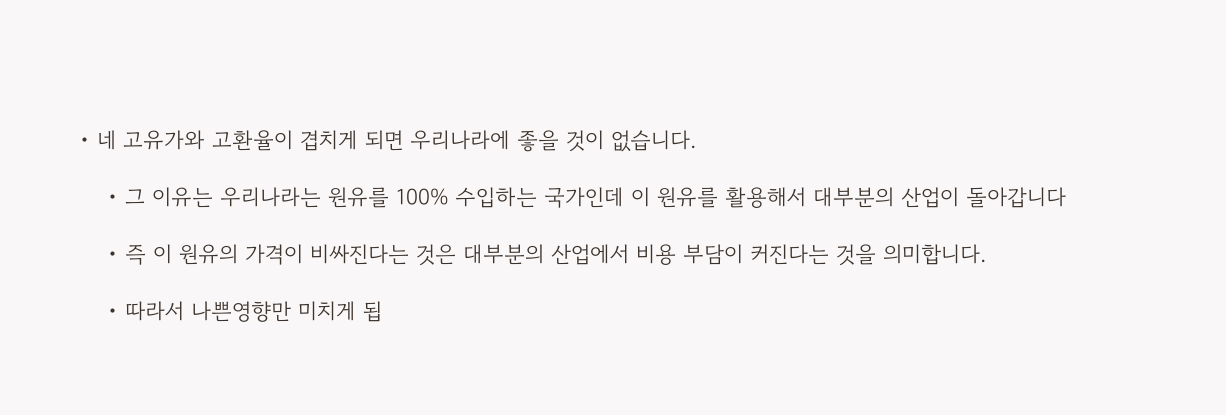• 네 고유가와 고환율이 겹치게 되면 우리나라에 좋을 것이 없습니다.

    • 그 이유는 우리나라는 원유를 100% 수입하는 국가인데 이 원유를 활용해서 대부분의 산업이 돌아갑니다

    • 즉 이 원유의 가격이 비싸진다는 것은 대부분의 산업에서 비용 부담이 커진다는 것을 의미합니다.

    • 따라서 나쁜영향만 미치게 됩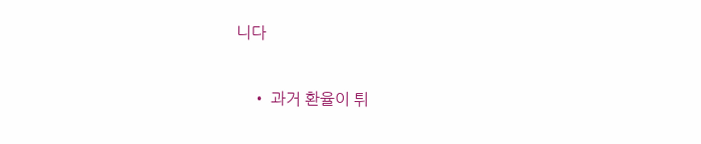니다

    • 과거 환율이 튀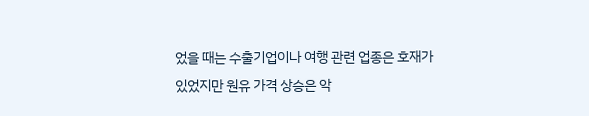었을 때는 수출기업이나 여행 관련 업종은 호재가 있었지만 원유 가격 상승은 악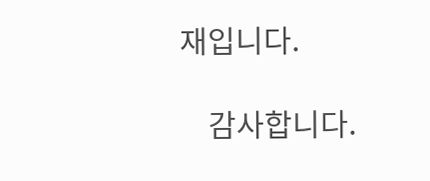재입니다.

    감사합니다.